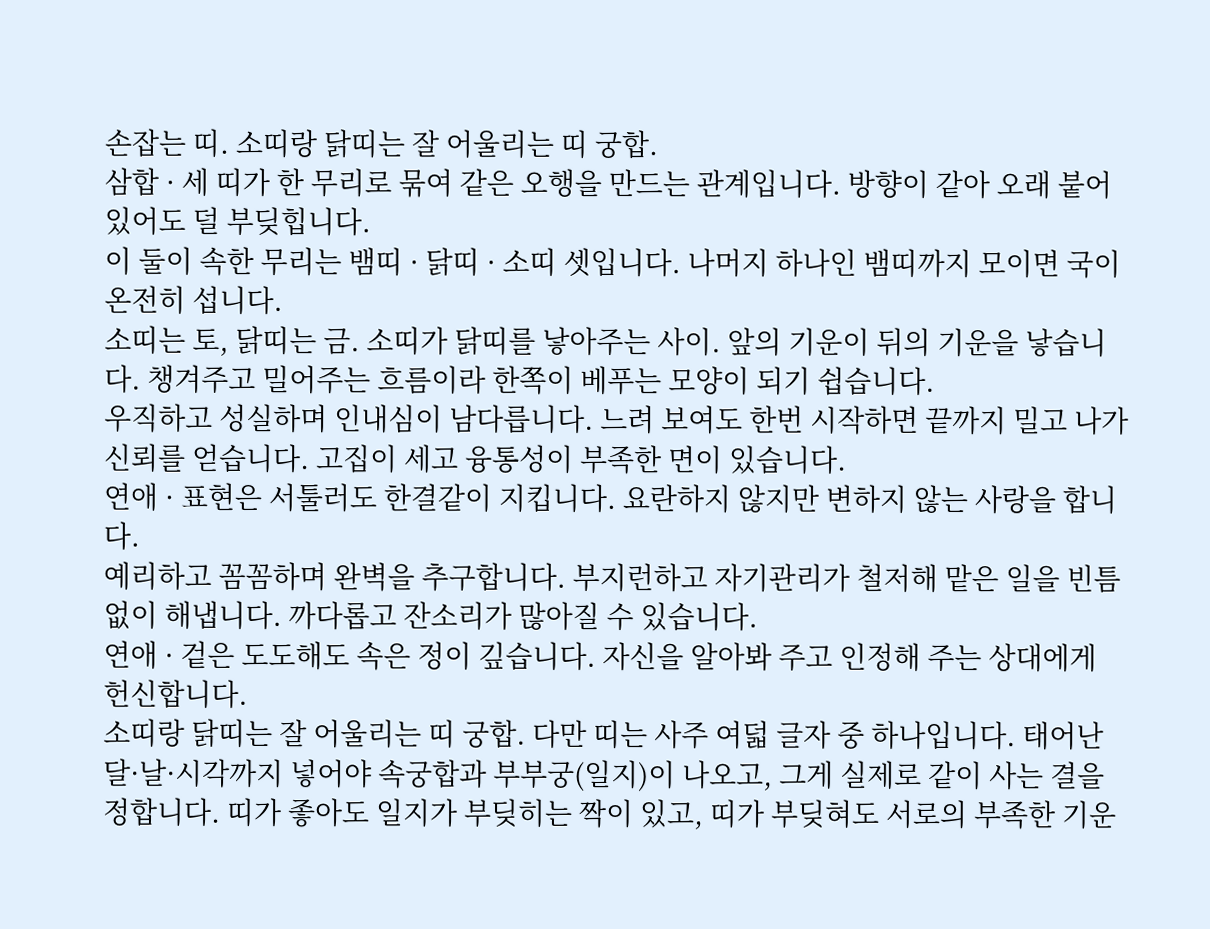손잡는 띠. 소띠랑 닭띠는 잘 어울리는 띠 궁합.
삼합 · 세 띠가 한 무리로 묶여 같은 오행을 만드는 관계입니다. 방향이 같아 오래 붙어 있어도 덜 부딪힙니다.
이 둘이 속한 무리는 뱀띠 · 닭띠 · 소띠 셋입니다. 나머지 하나인 뱀띠까지 모이면 국이 온전히 섭니다.
소띠는 토, 닭띠는 금. 소띠가 닭띠를 낳아주는 사이. 앞의 기운이 뒤의 기운을 낳습니다. 챙겨주고 밀어주는 흐름이라 한쪽이 베푸는 모양이 되기 쉽습니다.
우직하고 성실하며 인내심이 남다릅니다. 느려 보여도 한번 시작하면 끝까지 밀고 나가 신뢰를 얻습니다. 고집이 세고 융통성이 부족한 면이 있습니다.
연애 · 표현은 서툴러도 한결같이 지킵니다. 요란하지 않지만 변하지 않는 사랑을 합니다.
예리하고 꼼꼼하며 완벽을 추구합니다. 부지런하고 자기관리가 철저해 맡은 일을 빈틈없이 해냅니다. 까다롭고 잔소리가 많아질 수 있습니다.
연애 · 겉은 도도해도 속은 정이 깊습니다. 자신을 알아봐 주고 인정해 주는 상대에게 헌신합니다.
소띠랑 닭띠는 잘 어울리는 띠 궁합. 다만 띠는 사주 여덟 글자 중 하나입니다. 태어난 달·날·시각까지 넣어야 속궁합과 부부궁(일지)이 나오고, 그게 실제로 같이 사는 결을 정합니다. 띠가 좋아도 일지가 부딪히는 짝이 있고, 띠가 부딪혀도 서로의 부족한 기운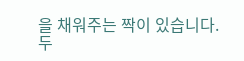을 채워주는 짝이 있습니다.
두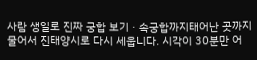사람 생일로 진짜 궁합 보기 · 속궁합까지태어난 곳까지 물어서 진태양시로 다시 세웁니다. 시각이 30분만 어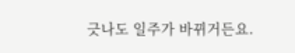긋나도 일주가 바뀌거든요.